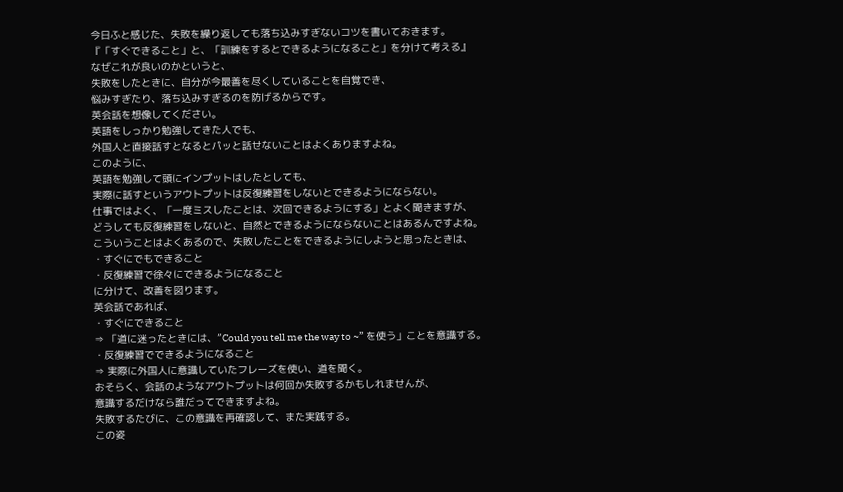今日ふと感じた、失敗を繰り返しても落ち込みすぎないコツを書いておきます。
『「すぐできること」と、「訓練をするとできるようになること」を分けて考える』
なぜこれが良いのかというと、
失敗をしたときに、自分が今最善を尽くしていることを自覚でき、
悩みすぎたり、落ち込みすぎるのを防げるからです。
英会話を想像してください。
英語をしっかり勉強してきた人でも、
外国人と直接話すとなるとパッと話せないことはよくありますよね。
このように、
英語を勉強して頭にインプットはしたとしても、
実際に話すというアウトプットは反復練習をしないとできるようにならない。
仕事ではよく、「一度ミスしたことは、次回できるようにする」とよく聞きますが、
どうしても反復練習をしないと、自然とできるようにならないことはあるんですよね。
こういうことはよくあるので、失敗したことをできるようにしようと思ったときは、
・すぐにでもできること
・反復練習で徐々にできるようになること
に分けて、改善を図ります。
英会話であれば、
・すぐにできること
⇒ 「道に迷ったときには、”Could you tell me the way to ~” を使う」ことを意識する。
・反復練習でできるようになること
⇒ 実際に外国人に意識していたフレーズを使い、道を聞く。
おそらく、会話のようなアウトプットは何回か失敗するかもしれませんが、
意識するだけなら誰だってできますよね。
失敗するたびに、この意識を再確認して、また実践する。
この姿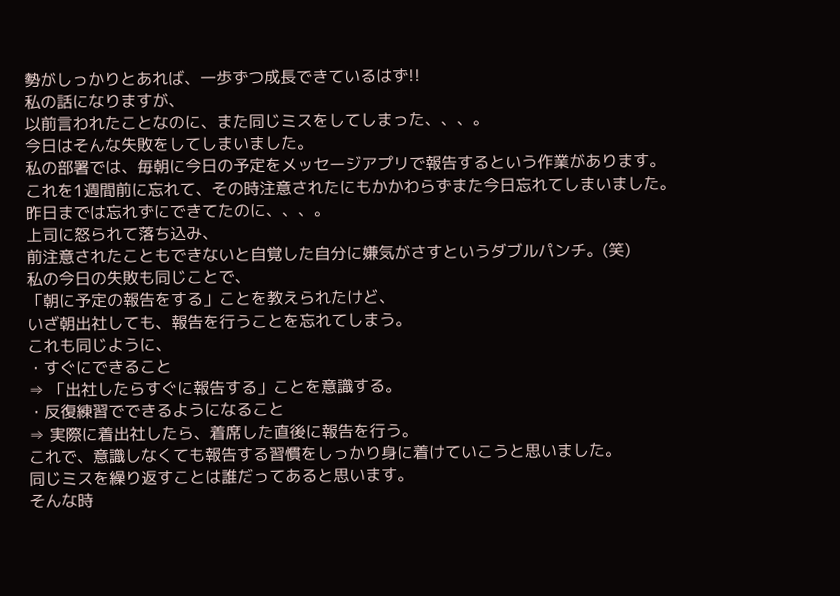勢がしっかりとあれば、一歩ずつ成長できているはず!!
私の話になりますが、
以前言われたことなのに、また同じミスをしてしまった、、、。
今日はそんな失敗をしてしまいました。
私の部署では、毎朝に今日の予定をメッセージアプリで報告するという作業があります。
これを1週間前に忘れて、その時注意されたにもかかわらずまた今日忘れてしまいました。
昨日までは忘れずにできてたのに、、、。
上司に怒られて落ち込み、
前注意されたこともできないと自覚した自分に嫌気がさすというダブルパンチ。(笑)
私の今日の失敗も同じことで、
「朝に予定の報告をする」ことを教えられたけど、
いざ朝出社しても、報告を行うことを忘れてしまう。
これも同じように、
・すぐにできること
⇒ 「出社したらすぐに報告する」ことを意識する。
・反復練習でできるようになること
⇒ 実際に着出社したら、着席した直後に報告を行う。
これで、意識しなくても報告する習慣をしっかり身に着けていこうと思いました。
同じミスを繰り返すことは誰だってあると思います。
そんな時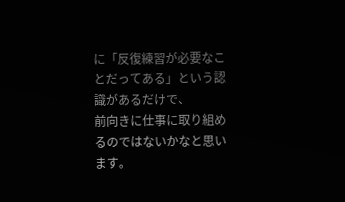に「反復練習が必要なことだってある」という認識があるだけで、
前向きに仕事に取り組めるのではないかなと思います。